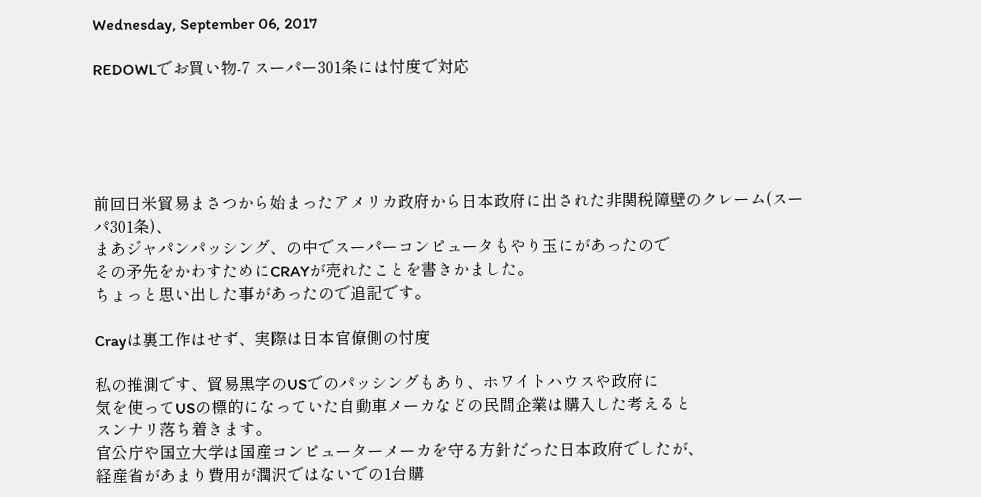Wednesday, September 06, 2017

REDOWLでお買い物-7 スーパー301条には忖度で対応





前回日米貿易まさつから始まったアメリカ政府から日本政府に出された非関税障壁のクレーム(スーパ301条)、
まあジャパンパッシング、の中でスーパーコンピュータもやり玉にがあったので
その矛先をかわすためにCRAYが売れたことを書きかました。
ちょっと思い出した事があったので追記です。

Crayは裏工作はせず、実際は日本官僚側の忖度

私の推測です、貿易黒字のUSでのパッシングもあり、ホワイトハウスや政府に
気を使ってUSの標的になっていた自動車メーカなどの民間企業は購入した考えると
スンナリ落ち着きます。
官公庁や国立大学は国産コンピューターメーカを守る方針だった日本政府でしたが、
経産省があまり費用が潤沢ではないでの1台購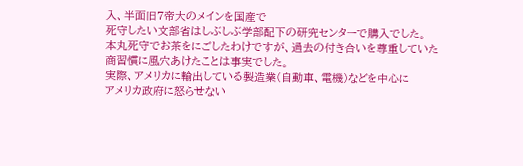入、半面旧7帝大のメインを国産で
死守したい文部省はしぶしぶ学部配下の研究センターで購入でした。
本丸死守でお茶をにごしたわけですが、過去の付き合いを尊重していた
商習慣に風穴あけたことは事実でした。
実際、アメリカに輸出している製造業(自動車、電機)などを中心に
アメリカ政府に怒らせない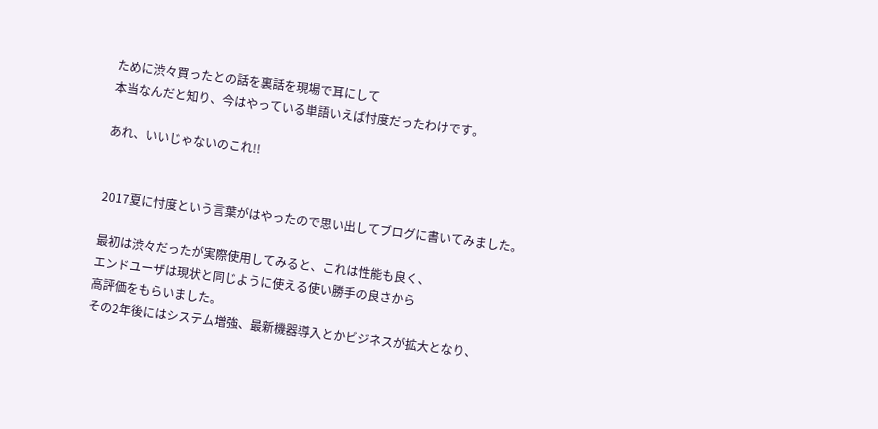ために渋々買ったとの話を裏話を現場で耳にして
本当なんだと知り、今はやっている単語いえば忖度だったわけです。

あれ、いいじゃないのこれ!!


2017夏に忖度という言葉がはやったので思い出してブログに書いてみました。

最初は渋々だったが実際使用してみると、これは性能も良く、
エンドユーザは現状と同じように使える使い勝手の良さから
高評価をもらいました。
その2年後にはシステム増強、最新機器導入とかビジネスが拡大となり、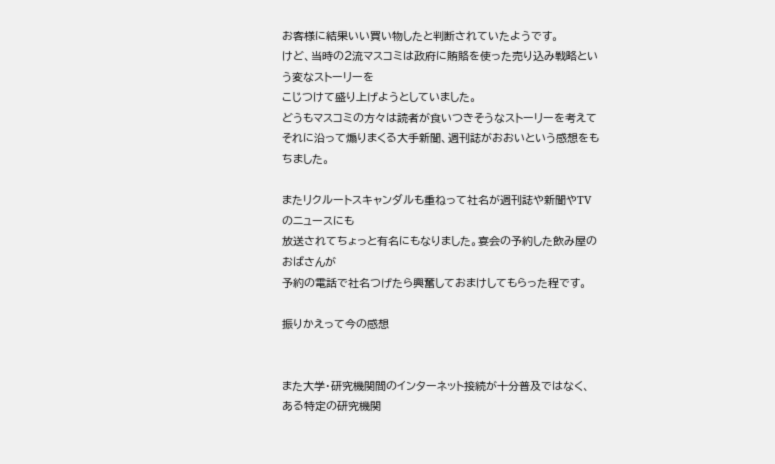お客様に結果いい買い物したと判断されていたようです。
けど、当時の2流マスコミは政府に賄賂を使った売り込み戦略という変なストーリーを
こじつけて盛り上げようとしていました。
どうもマスコミの方々は読者が食いつきそうなストーリーを考えてそれに沿って煽りまくる大手新聞、週刊誌がおおいという感想をもちました。

またリクルートスキャンダルも重ねって社名が週刊誌や新聞やTVのニュースにも
放送されてちょっと有名にもなりました。宴会の予約した飲み屋のおばさんが
予約の電話で社名つげたら興奮しておまけしてもらった程です。

振りかえって今の感想


また大学・研究機関間のインターネット接続が十分普及ではなく、ある特定の研究機関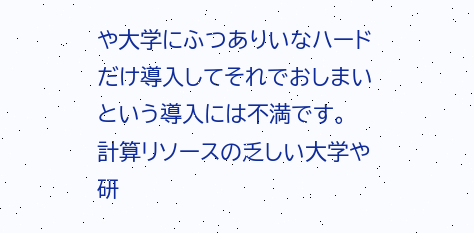や大学にふつありいなハードだけ導入してそれでおしまいという導入には不満です。
計算リソースの乏しい大学や研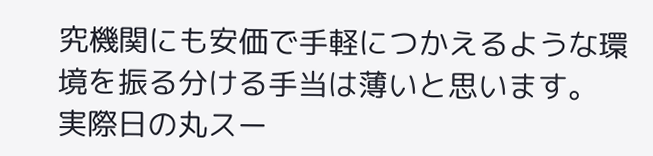究機関にも安価で手軽につかえるような環境を振る分ける手当は薄いと思います。
実際日の丸スー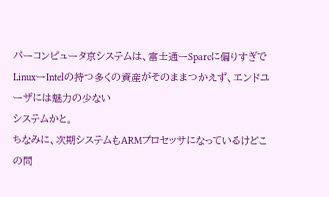パーコンピュータ京システムは、富士通ーSparcに偏りすぎで
LinuxーIntelの持つ多くの資産がそのままつかえず、エンドユーザには魅力の少ない
システムかと。
ちなみに、次期システムもARMプロセッサになっているけどこの問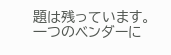題は残っています。
一つのベンダーに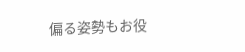偏る姿勢もお役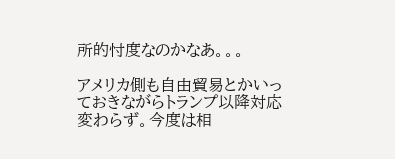所的忖度なのかなあ。。。

アメリカ側も自由貿易とかいっておきながらトランプ以降対応変わらず。今度は相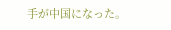手が中国になった。